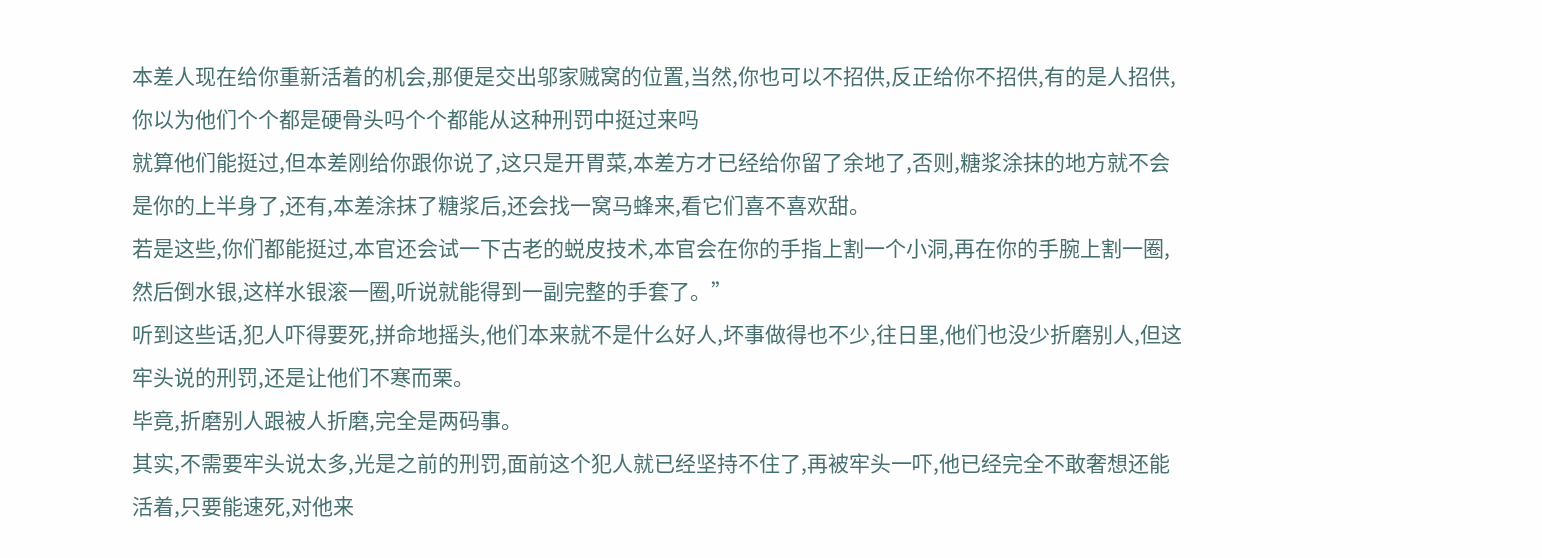本差人现在给你重新活着的机会,那便是交出邬家贼窝的位置,当然,你也可以不招供,反正给你不招供,有的是人招供,你以为他们个个都是硬骨头吗个个都能从这种刑罚中挺过来吗
就算他们能挺过,但本差刚给你跟你说了,这只是开胃菜,本差方才已经给你留了余地了,否则,糖浆涂抹的地方就不会是你的上半身了,还有,本差涂抹了糖浆后,还会找一窝马蜂来,看它们喜不喜欢甜。
若是这些,你们都能挺过,本官还会试一下古老的蜕皮技术,本官会在你的手指上割一个小洞,再在你的手腕上割一圈,然后倒水银,这样水银滚一圈,听说就能得到一副完整的手套了。”
听到这些话,犯人吓得要死,拼命地摇头,他们本来就不是什么好人,坏事做得也不少,往日里,他们也没少折磨别人,但这牢头说的刑罚,还是让他们不寒而栗。
毕竟,折磨别人跟被人折磨,完全是两码事。
其实,不需要牢头说太多,光是之前的刑罚,面前这个犯人就已经坚持不住了,再被牢头一吓,他已经完全不敢奢想还能活着,只要能速死,对他来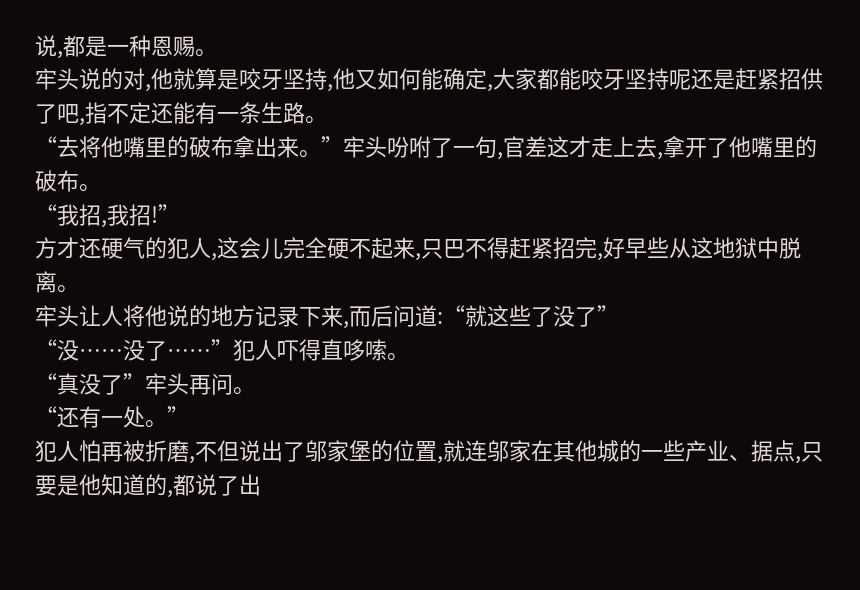说,都是一种恩赐。
牢头说的对,他就算是咬牙坚持,他又如何能确定,大家都能咬牙坚持呢还是赶紧招供了吧,指不定还能有一条生路。
“去将他嘴里的破布拿出来。”牢头吩咐了一句,官差这才走上去,拿开了他嘴里的破布。
“我招,我招!”
方才还硬气的犯人,这会儿完全硬不起来,只巴不得赶紧招完,好早些从这地狱中脱离。
牢头让人将他说的地方记录下来,而后问道:“就这些了没了”
“没……没了……”犯人吓得直哆嗦。
“真没了”牢头再问。
“还有一处。”
犯人怕再被折磨,不但说出了邬家堡的位置,就连邬家在其他城的一些产业、据点,只要是他知道的,都说了出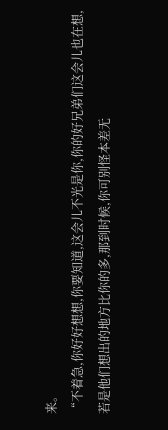来。
“不着急,你好好想想,你要知道,这会儿不光是你,你的好兄弟们这会儿也在想,若是他们想出的地方比你的多,那到时候,你可别怪本差无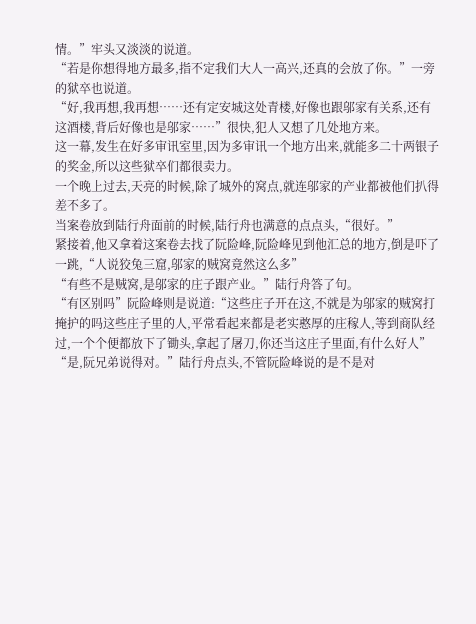情。”牢头又淡淡的说道。
“若是你想得地方最多,指不定我们大人一高兴,还真的会放了你。”一旁的狱卒也说道。
“好,我再想,我再想……还有定安城这处青楼,好像也跟邬家有关系,还有这酒楼,背后好像也是邬家……”很快,犯人又想了几处地方来。
这一幕,发生在好多审讯室里,因为多审讯一个地方出来,就能多二十两银子的奖金,所以这些狱卒们都很卖力。
一个晚上过去,天亮的时候,除了城外的窝点,就连邬家的产业都被他们扒得差不多了。
当案卷放到陆行舟面前的时候,陆行舟也满意的点点头,“很好。”
紧接着,他又拿着这案卷去找了阮险峰,阮险峰见到他汇总的地方,倒是吓了一跳,“人说狡兔三窟,邬家的贼窝竟然这么多”
“有些不是贼窝,是邬家的庄子跟产业。”陆行舟答了句。
“有区别吗”阮险峰则是说道:“这些庄子开在这,不就是为邬家的贼窝打掩护的吗这些庄子里的人,平常看起来都是老实憨厚的庄稼人,等到商队经过,一个个便都放下了锄头,拿起了屠刀,你还当这庄子里面,有什么好人”
“是,阮兄弟说得对。”陆行舟点头,不管阮险峰说的是不是对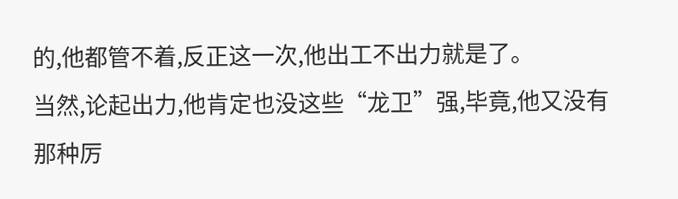的,他都管不着,反正这一次,他出工不出力就是了。
当然,论起出力,他肯定也没这些“龙卫”强,毕竟,他又没有那种厉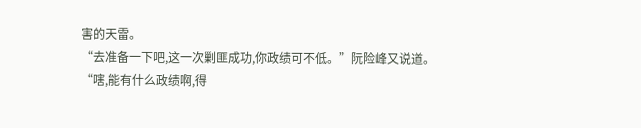害的天雷。
“去准备一下吧,这一次剿匪成功,你政绩可不低。”阮险峰又说道。
“嗐,能有什么政绩啊,得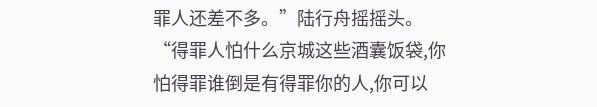罪人还差不多。”陆行舟摇摇头。
“得罪人怕什么京城这些酒囊饭袋,你怕得罪谁倒是有得罪你的人,你可以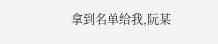拿到名单给我,阮某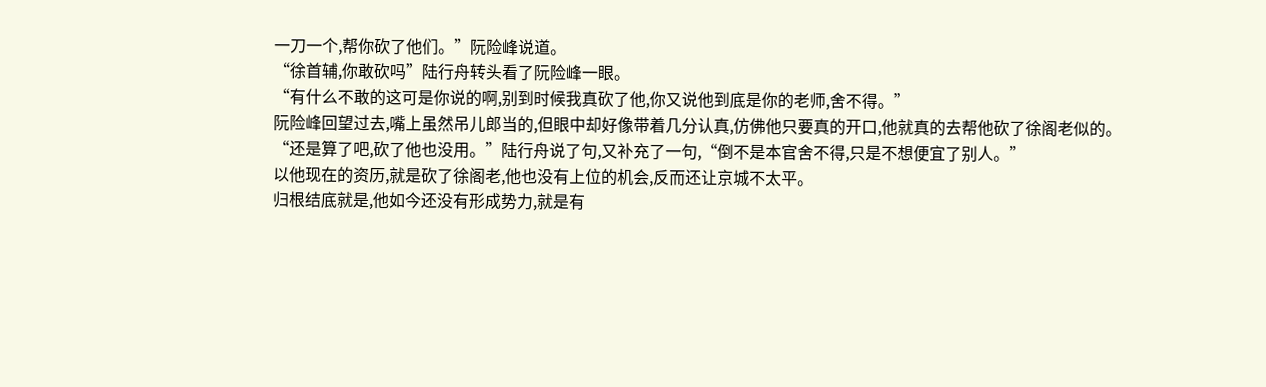一刀一个,帮你砍了他们。”阮险峰说道。
“徐首辅,你敢砍吗”陆行舟转头看了阮险峰一眼。
“有什么不敢的这可是你说的啊,别到时候我真砍了他,你又说他到底是你的老师,舍不得。”
阮险峰回望过去,嘴上虽然吊儿郎当的,但眼中却好像带着几分认真,仿佛他只要真的开口,他就真的去帮他砍了徐阁老似的。
“还是算了吧,砍了他也没用。”陆行舟说了句,又补充了一句,“倒不是本官舍不得,只是不想便宜了别人。”
以他现在的资历,就是砍了徐阁老,他也没有上位的机会,反而还让京城不太平。
归根结底就是,他如今还没有形成势力,就是有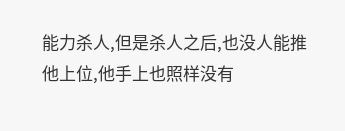能力杀人,但是杀人之后,也没人能推他上位,他手上也照样没有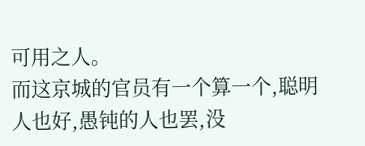可用之人。
而这京城的官员有一个算一个,聪明人也好,愚钝的人也罢,没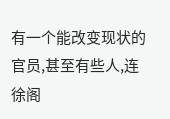有一个能改变现状的官员,甚至有些人,连徐阁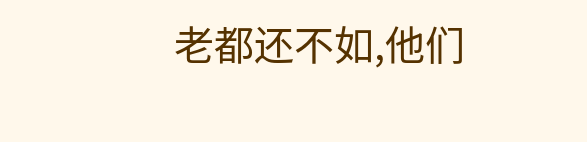老都还不如,他们